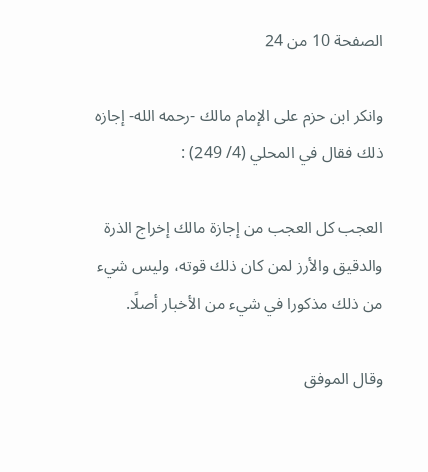الصفحة 10 من 24

وانكر ابن حزم على الإمام مالك -رحمه الله- إجازه ذلك فقال في المحلي (4/ 249) :

العجب كل العجب من إجازة مالك إخراج الذرة والدقيق والأرز لمن كان ذلك قوته، وليس شيء من ذلك مذكورا في شيء من الأخبار أصلًا.

وقال الموفق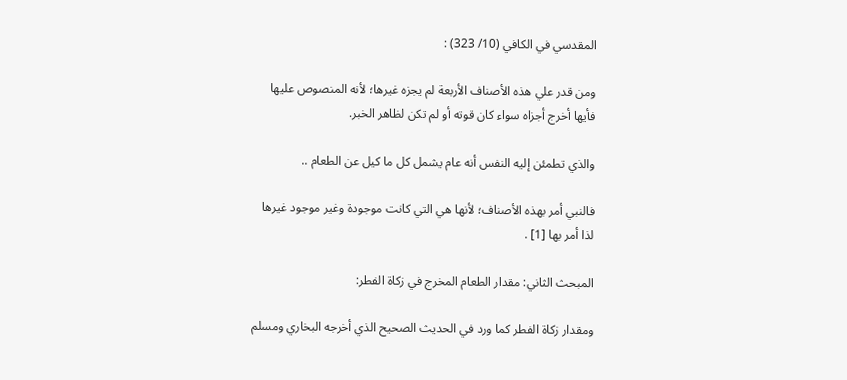المقدسي في الكافي (10/ 323) :

ومن قدر علي هذه الأصناف الأربعة لم يجزه غيرها؛ لأنه المنصوص عليها فأيها أخرج أجزاه سواء كان قوته أو لم تكن لظاهر الخبر.

والذي تطمئن إليه النفس أنه عام يشمل كل ما كيل عن الطعام ..

فالنبي أمر بهذه الأصناف؛ لأنها هي التي كانت موجودة وغير موجود غيرها لذا أمر بها [1] .

المبحث الثاني: مقدار الطعام المخرج في زكاة الفطر:

ومقدار زكاة الفطر كما ورد في الحديث الصحيح الذي أخرجه البخاري ومسلم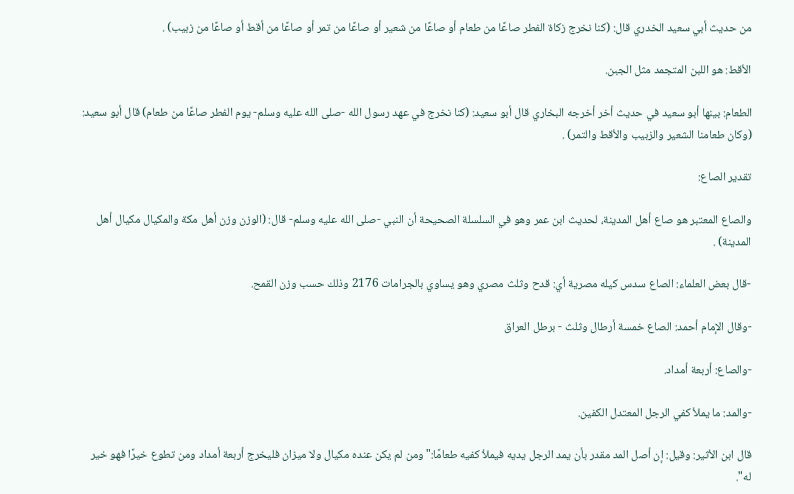من حديث أبي سعيد الخدري قال: (كنا نخرج زكاة الفطر صاعًا من طعام أو صاعًا من شعير أو صاعًا من تمر أو صاعًا من أقط أو صاعًا من زبيب) .

الأقط: هو اللبن المتجمد مثل الجبن.

الطعام: بينها أبو سعيد في حديث أخر أخرجه البخاري قال أبو سعيد: (كنا نخرج في عهد رسول الله -صلى الله عليه وسلم- يوم الفطر صاعًا من طعام) قال أبو سعيد: (وكان طعامنا الشعير والزبيب والأقط والتمر) .

تقدير الصاع:

والصاع المعتبر هو صاع أهل المدينة، لحديث ابن عمر وهو في السلسلة الصحيحة أن النبي -صلى الله عليه وسلم- قال: (الوزن وزن أهل مكة والمكيال مكيال أهل المدينة) .

-قال بعض العلماء: الصاع سدس كيله مصرية أي: قدح وثلث مصري وهو يساوي بالجرامات 2176 وذلك حسب وزن القمح.

-وقال الإمام أحمد: الصاع خمسة أرطال وثلث - برطل العراق

-والصاع: أربعة أمداد.

-والمد: ما يملأ كفي الرجل المعتدل الكفين.

قال ابن الأثير: وقيل: إن أصل المد مقدر بأن يمد الرجل يديه فيملأ كفيه طعامًا:"ومن لم يكن عنده مكيال ولا ميزان فليخرج أربعة أمداد ومن تطوع خيرًا فهو خير له".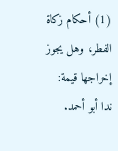(1) أحكام زكاة الفطر، وهل يجوز إخراجها قيمة: ندا أبو أحمد.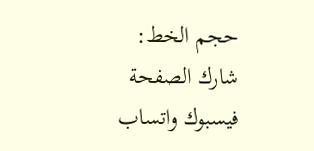حجم الخط:
شارك الصفحة
فيسبوك واتساب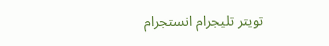تويتر تليجرام انستجرام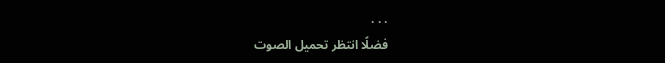. . .
فضلًا انتظر تحميل الصوت